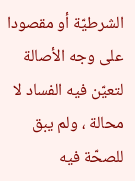الشرطيّة أو مقصودا على وجه الأصالة لتعيّن فيه الفساد لا محالة ، ولم يبق للصحّة فيه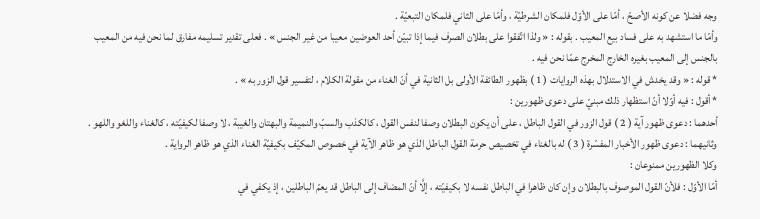وجه فضلا عن كونه الأصحّ ، أمّا على الأوّل فلمكان الشرطيّة ، وأمّا على الثاني فلمكان التبعيّة .
وأمّا ما استشهد به على فساد بيع المعيب . بقوله : « ولذا اتّفقوا على بطلان الصرف فيما إذا تبيّن أحد العوضين معيبا من غير الجنس » . فعلى تقدير تسليمه مفارق لما نحن فيه من المعيب بالجنس إلى المعيب بغيره الخارج المخرج عمّا نحن فيه .
* قوله : « وقد يخدش في الاستدلال بهذه الروايات ( 1 ) بظهور الطائفة الأولى بل الثانية في أنّ الغناء من مقولة الكلام ، لتفسير قول الزور به » .
* أقول : فيه أوّلا أنّ استظهار ذلك مبنيّ على دعوى ظهورين :
أحدهما : دعوى ظهور آية ( 2 ) قول الزور في القول الباطل ، على أن يكون البطلان وصفا لنفس القول ، كالكذب والسبّ والنميمة والبهتان والغيبة ، لا وصفا لكيفيّته ، كالغناء واللغو واللهو .
وثانيهما : دعوى ظهور الأخبار المفسّرة ( 3 ) له بالغناء في تخصيص حرمة القول الباطل الذي هو ظاهر الآية في خصوص المكيّف بكيفيّة الغناء الذي هو ظاهر الرواية .
وكلا الظهورين ممنوعان :
أمّا الأوّل : فلأنّ القول الموصوف بالبطلان وإن كان ظاهرا في الباطل نفسه لا بكيفيّته ، إلَّا أنّ المضاف إلى الباطل قد يعمّ الباطلين ، إذ يكفي في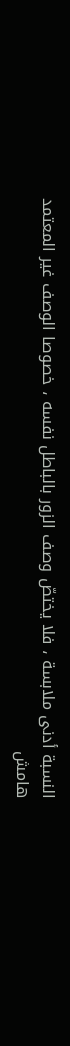النسبة أدنى ملابسة ، فلا يختصّ وصف الزور بالباطل نفسه ، خصوصا الوصف غير المعتمد
هامش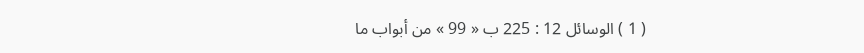( 1 ) الوسائل 12 : 225 ب « 99 » من أبواب ما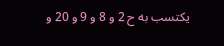يكتسب به ح 2 و 8 و 9 و 20 و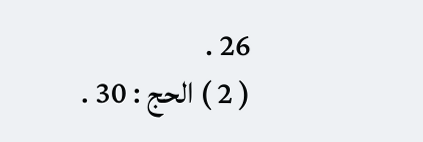26 .
( 2 ) الحج : 30 .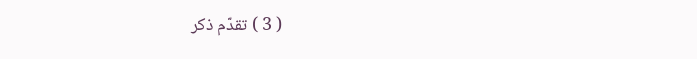( 3 ) تقدّم ذكر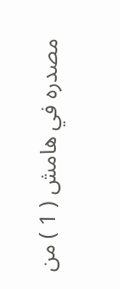مصدره في هامش ( 1 ) من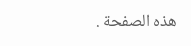هذه الصفحة .